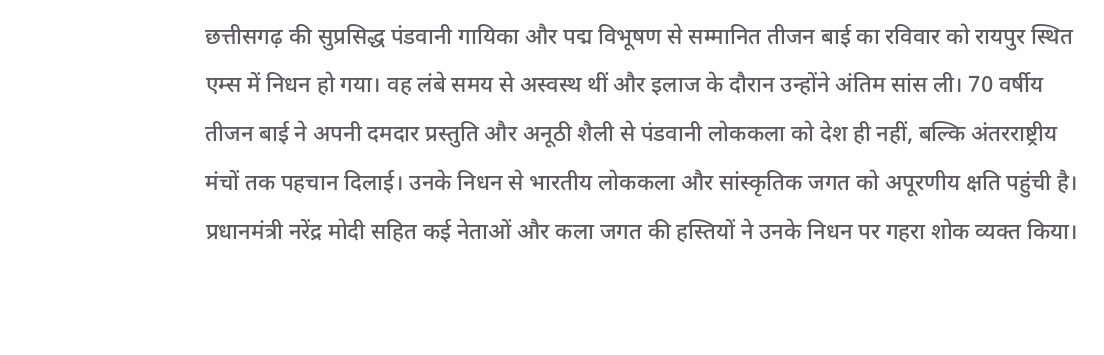छत्तीसगढ़ की सुप्रसिद्ध पंडवानी गायिका और पद्म विभूषण से सम्मानित तीजन बाई का रविवार को रायपुर स्थित एम्स में निधन हो गया। वह लंबे समय से अस्वस्थ थीं और इलाज के दौरान उन्होंने अंतिम सांस ली। 70 वर्षीय तीजन बाई ने अपनी दमदार प्रस्तुति और अनूठी शैली से पंडवानी लोककला को देश ही नहीं, बल्कि अंतरराष्ट्रीय मंचों तक पहचान दिलाई। उनके निधन से भारतीय लोककला और सांस्कृतिक जगत को अपूरणीय क्षति पहुंची है। प्रधानमंत्री नरेंद्र मोदी सहित कई नेताओं और कला जगत की हस्तियों ने उनके निधन पर गहरा शोक व्यक्त किया।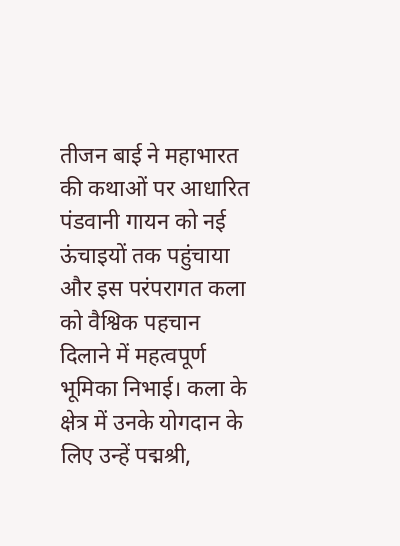तीजन बाई ने महाभारत की कथाओं पर आधारित पंडवानी गायन को नई ऊंचाइयों तक पहुंचाया और इस परंपरागत कला को वैश्विक पहचान दिलाने में महत्वपूर्ण भूमिका निभाई। कला के क्षेत्र में उनके योगदान के लिए उन्हें पद्मश्री,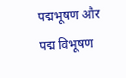पद्मभूषण और पद्म विभूषण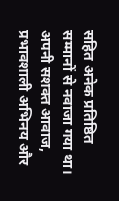सहित अनेक प्रतिष्ठित सम्मानों से नवाजा गया था। अपनी सशक्त आवाज, प्रभावशाली अभिनय और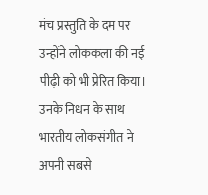मंच प्रस्तुति के दम पर उन्होंने लोककला की नई पीढ़ी को भी प्रेरित किया। उनके निधन के साथ भारतीय लोकसंगीत ने अपनी सबसे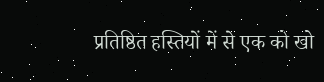प्रतिष्ठित हस्तियों में से एक को खो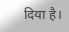दिया है।